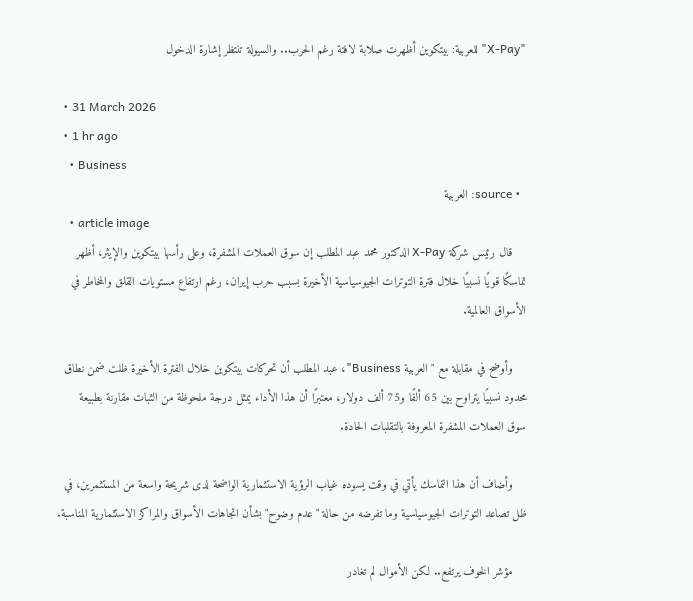"X-Pay" للعربية: بيتكوين أظهرت صلابة لافتة رغم الحرب.. والسيولة تنتظر إشارة الدخول

  • 31 March 2026
  • 1 hr ago
    • Business
  • source: العربية
    • article image
    قال رئيس شركة X-Pay الدكتور محمد عبد المطلب إن سوق العملات المشفرة، وعلى رأسها بيتكوين والإيثر، أظهر تماسكًا قويًا نسبيًا خلال فترة التوترات الجيوسياسية الأخيرة بسبب حرب إيران، رغم ارتفاع مستويات القلق والمخاطر في الأسواق العالمية.

    وأوضح في مقابلة مع "العربية Business"، عبد المطلب أن تحركات بيتكوين خلال الفترة الأخيرة ظلت ضمن نطاق محدود نسبيًا يتراوح بين 65 ألفًا و75 ألف دولار، معتبرًا أن هذا الأداء يمثل درجة ملحوظة من الثبات مقارنة بطبيعة سوق العملات المشفرة المعروفة بالتقلبات الحادة.

    وأضاف أن هذا التماسك يأتي في وقت يسوده غياب الرؤية الاستثمارية الواضحة لدى شريحة واسعة من المستثمرين، في ظل تصاعد التوترات الجيوسياسية وما تفرضه من حالة "عدم وضوح" بشأن اتجاهات الأسواق والمراكز الاستثمارية المناسبة.

    مؤشر الخوف يرتفع.. لكن الأموال لم تغادر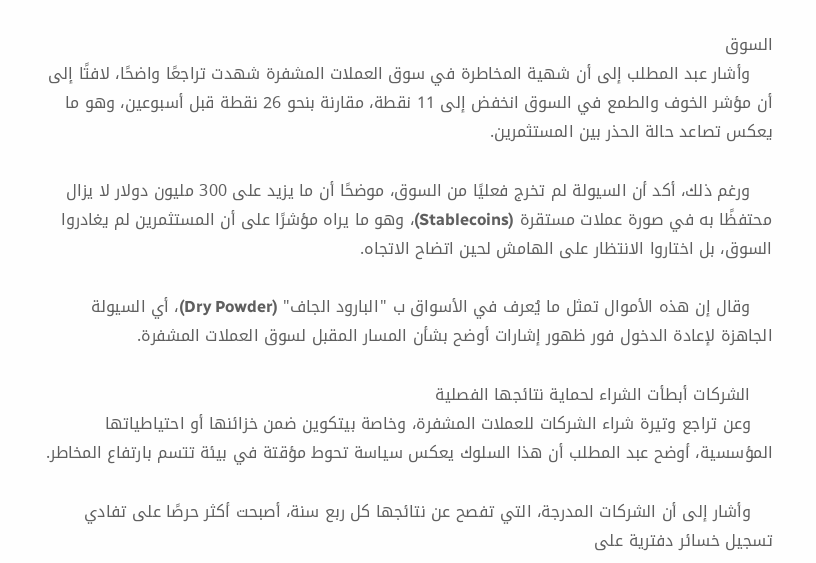السوق
    وأشار عبد المطلب إلى أن شهية المخاطرة في سوق العملات المشفرة شهدت تراجعًا واضحًا، لافتًا إلى أن مؤشر الخوف والطمع في السوق انخفض إلى 11 نقطة، مقارنة بنحو 26 نقطة قبل أسبوعين، وهو ما يعكس تصاعد حالة الحذر بين المستثمرين.

    ورغم ذلك، أكد أن السيولة لم تخرج فعليًا من السوق، موضحًا أن ما يزيد على 300 مليون دولار لا يزال محتفظًا به في صورة عملات مستقرة (Stablecoins)، وهو ما يراه مؤشرًا على أن المستثمرين لم يغادروا السوق، بل اختاروا الانتظار على الهامش لحين اتضاح الاتجاه.

    وقال إن هذه الأموال تمثل ما يُعرف في الأسواق ب "البارود الجاف" (Dry Powder)، أي السيولة الجاهزة لإعادة الدخول فور ظهور إشارات أوضح بشأن المسار المقبل لسوق العملات المشفرة.

    الشركات أبطأت الشراء لحماية نتائجها الفصلية
    وعن تراجع وتيرة شراء الشركات للعملات المشفرة، وخاصة بيتكوين ضمن خزائنها أو احتياطياتها المؤسسية، أوضح عبد المطلب أن هذا السلوك يعكس سياسة تحوط مؤقتة في بيئة تتسم بارتفاع المخاطر.

    وأشار إلى أن الشركات المدرجة، التي تفصح عن نتائجها كل ربع سنة، أصبحت أكثر حرصًا على تفادي تسجيل خسائر دفترية على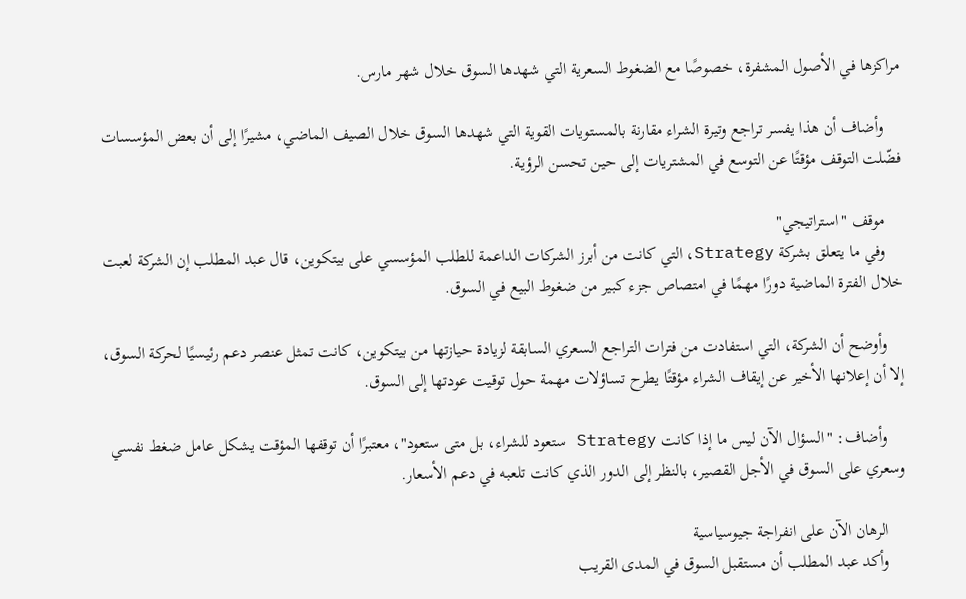مراكزها في الأصول المشفرة، خصوصًا مع الضغوط السعرية التي شهدها السوق خلال شهر مارس.

    وأضاف أن هذا يفسر تراجع وتيرة الشراء مقارنة بالمستويات القوية التي شهدها السوق خلال الصيف الماضي، مشيرًا إلى أن بعض المؤسسات فضّلت التوقف مؤقتًا عن التوسع في المشتريات إلى حين تحسن الرؤية.

    موقف "استراتيجي"
    وفي ما يتعلق بشركة Strategy، التي كانت من أبرز الشركات الداعمة للطلب المؤسسي على بيتكوين، قال عبد المطلب إن الشركة لعبت خلال الفترة الماضية دورًا مهمًا في امتصاص جزء كبير من ضغوط البيع في السوق.

    وأوضح أن الشركة، التي استفادت من فترات التراجع السعري السابقة لزيادة حيازتها من بيتكوين، كانت تمثل عنصر دعم رئيسيًا لحركة السوق، إلا أن إعلانها الأخير عن إيقاف الشراء مؤقتًا يطرح تساؤلات مهمة حول توقيت عودتها إلى السوق.

    وأضاف: "السؤال الآن ليس ما إذا كانت Strategy ستعود للشراء، بل متى ستعود"، معتبرًا أن توقفها المؤقت يشكل عامل ضغط نفسي وسعري على السوق في الأجل القصير، بالنظر إلى الدور الذي كانت تلعبه في دعم الأسعار.

    الرهان الآن على انفراجة جيوسياسية
    وأكد عبد المطلب أن مستقبل السوق في المدى القريب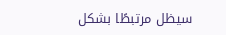سيظل مرتبطًا بشكل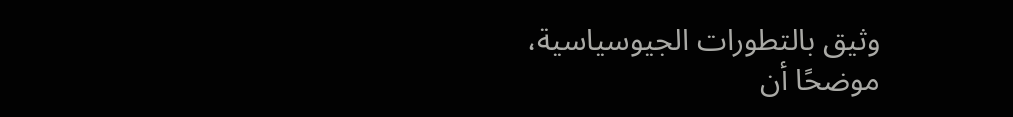وثيق بالتطورات الجيوسياسية، موضحًا أن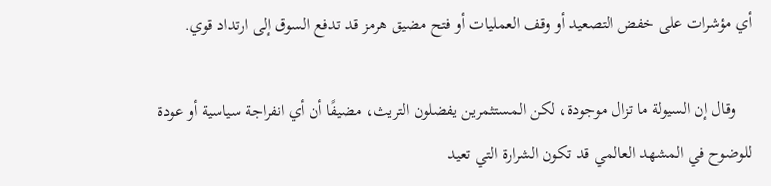أي مؤشرات على خفض التصعيد أو وقف العمليات أو فتح مضيق هرمز قد تدفع السوق إلى ارتداد قوي.

    وقال إن السيولة ما تزال موجودة، لكن المستثمرين يفضلون التريث، مضيفًا أن أي انفراجة سياسية أو عودة للوضوح في المشهد العالمي قد تكون الشرارة التي تعيد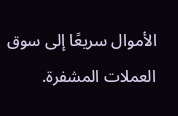الأموال سريعًا إلى سوق العملات المشفرة.